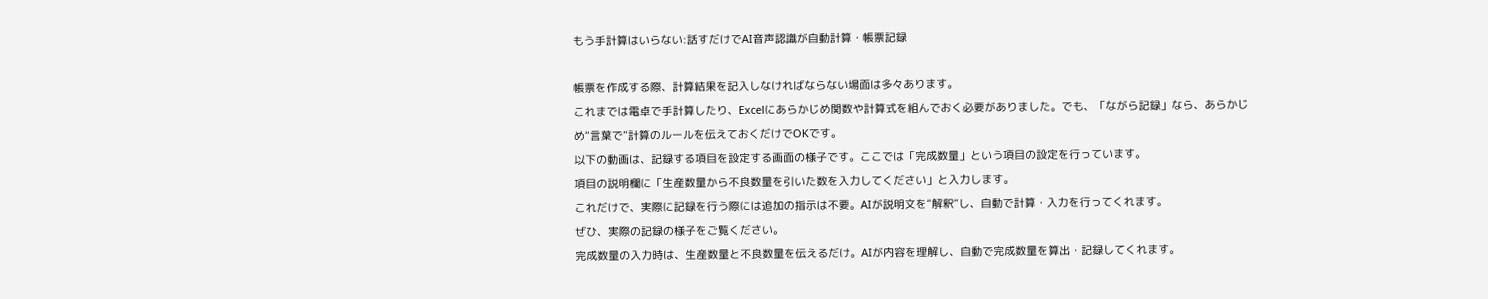もう手計算はいらない:話すだけでAI音声認識が自動計算・帳票記録

帳票を作成する際、計算結果を記入しなければならない場面は多々あります。
これまでは電卓で手計算したり、Excelにあらかじめ関数や計算式を組んでおく必要がありました。でも、「ながら記録」なら、あらかじめ“言葉で”計算のルールを伝えておくだけでOKです。
以下の動画は、記録する項目を設定する画面の様子です。ここでは「完成数量」という項目の設定を行っています。
項目の説明欄に「生産数量から不良数量を引いた数を入力してください」と入力します。
これだけで、実際に記録を行う際には追加の指示は不要。AIが説明文を“解釈”し、自動で計算・入力を行ってくれます。
ぜひ、実際の記録の様子をご覧ください。
完成数量の入力時は、生産数量と不良数量を伝えるだけ。AIが内容を理解し、自動で完成数量を算出・記録してくれます。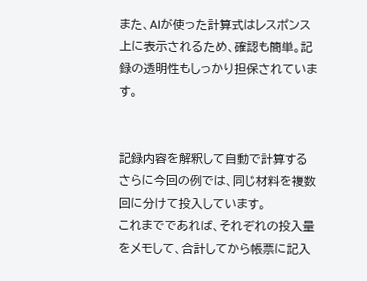また、AIが使った計算式はレスポンス上に表示されるため、確認も簡単。記録の透明性もしっかり担保されています。


記録内容を解釈して自動で計算する
さらに今回の例では、同じ材料を複数回に分けて投入しています。
これまでであれば、それぞれの投入量をメモして、合計してから帳票に記入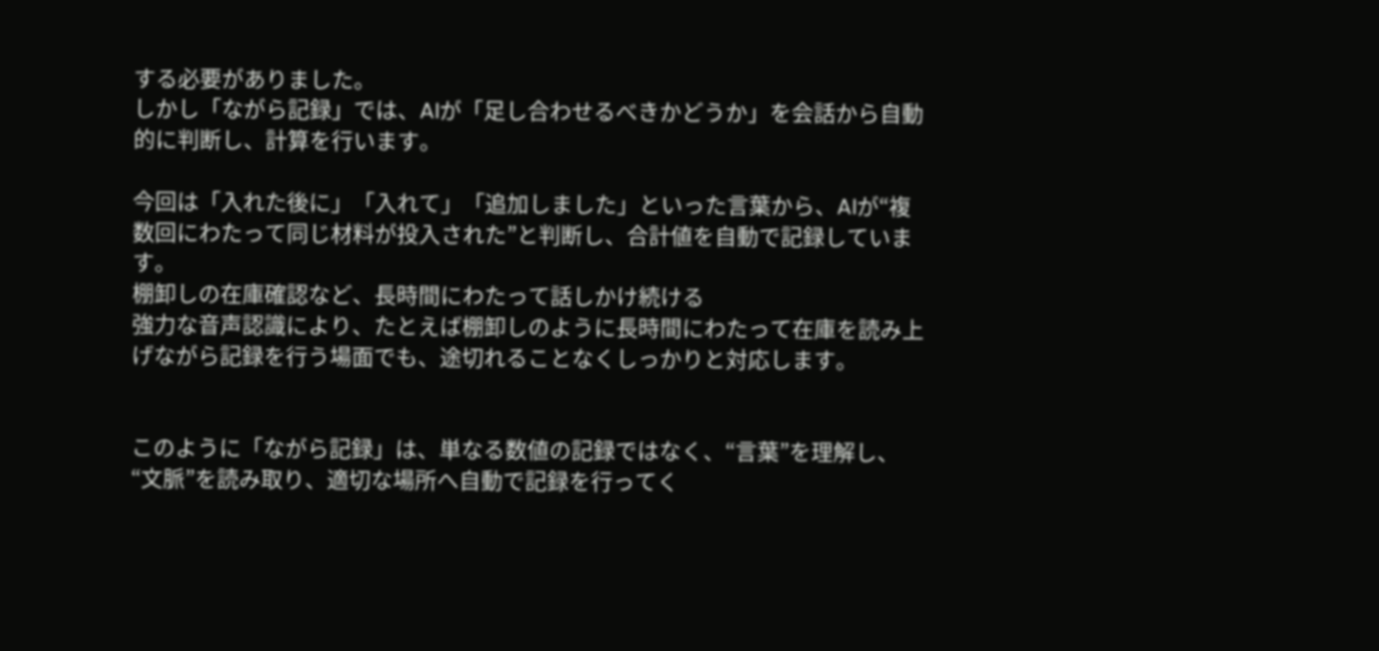する必要がありました。
しかし「ながら記録」では、AIが「足し合わせるべきかどうか」を会話から自動的に判断し、計算を行います。

今回は「入れた後に」「入れて」「追加しました」といった言葉から、AIが“複数回にわたって同じ材料が投入された”と判断し、合計値を自動で記録しています。
棚卸しの在庫確認など、長時間にわたって話しかけ続ける
強力な音声認識により、たとえば棚卸しのように長時間にわたって在庫を読み上げながら記録を行う場面でも、途切れることなくしっかりと対応します。


このように「ながら記録」は、単なる数値の記録ではなく、“言葉”を理解し、“文脈”を読み取り、適切な場所へ自動で記録を行ってく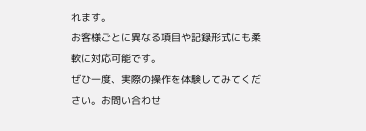れます。
お客様ごとに異なる項目や記録形式にも柔軟に対応可能です。
ぜひ一度、実際の操作を体験してみてください。お問い合わせ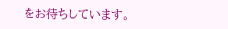をお待ちしています。